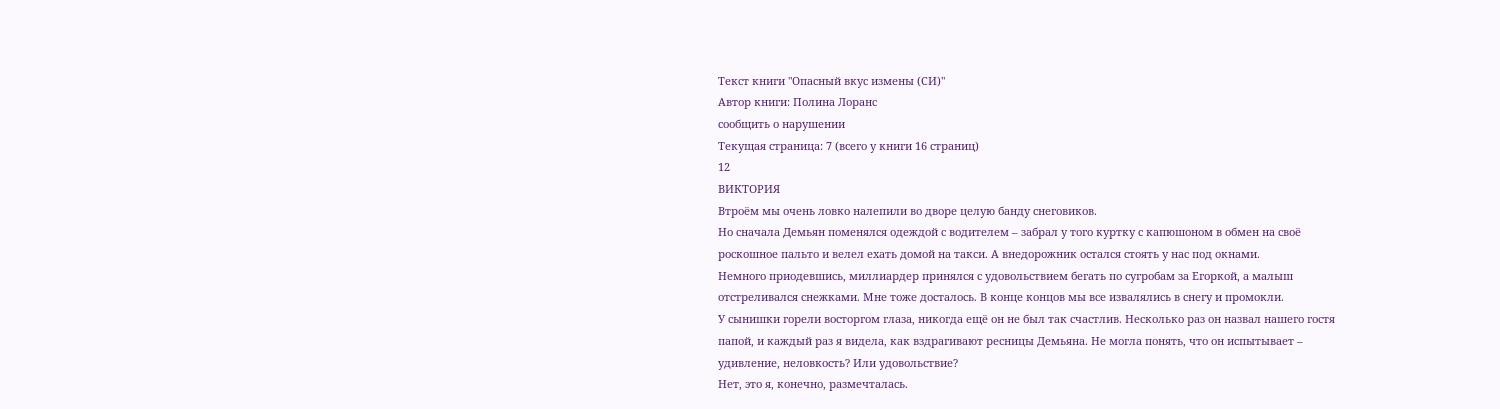Текст книги "Опасный вкус измены (СИ)"
Автор книги: Полина Лоранс
сообщить о нарушении
Текущая страница: 7 (всего у книги 16 страниц)
12
ВИКТОРИЯ
Втроём мы очень ловко налепили во дворе целую банду снеговиков.
Но сначала Демьян поменялся одеждой с водителем – забрал у того куртку с капюшоном в обмен на своё роскошное пальто и велел ехать домой на такси. А внедорожник остался стоять у нас под окнами.
Немного приодевшись, миллиардер принялся с удовольствием бегать по сугробам за Егоркой, а малыш отстреливался снежками. Мне тоже досталось. В конце концов мы все извалялись в снегу и промокли.
У сынишки горели восторгом глаза, никогда ещё он не был так счастлив. Несколько раз он назвал нашего гостя папой, и каждый раз я видела, как вздрагивают ресницы Демьяна. Не могла понять, что он испытывает – удивление, неловкость? Или удовольствие?
Нет, это я, конечно, размечталась.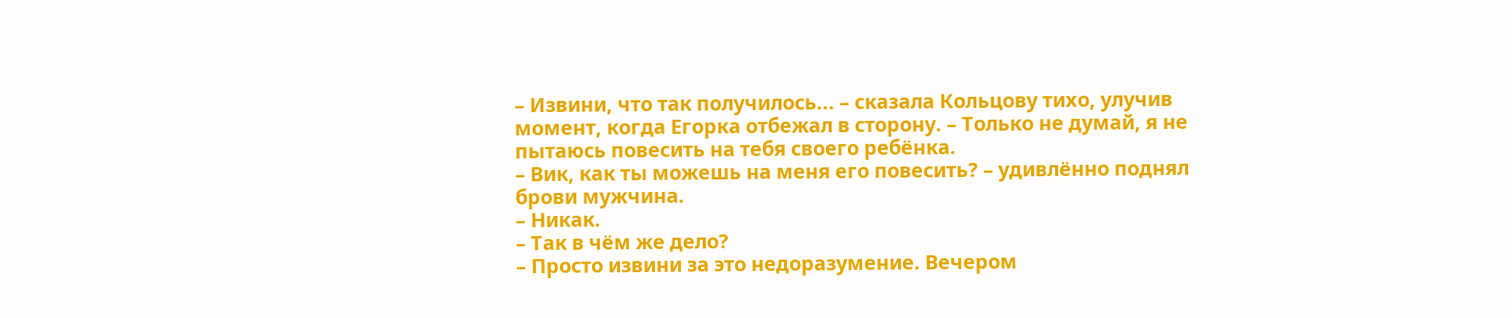– Извини, что так получилось... – сказала Кольцову тихо, улучив момент, когда Егорка отбежал в сторону. – Только не думай, я не пытаюсь повесить на тебя своего ребёнка.
– Вик, как ты можешь на меня его повесить? – удивлённо поднял брови мужчина.
– Никак.
– Так в чём же дело?
– Просто извини за это недоразумение. Вечером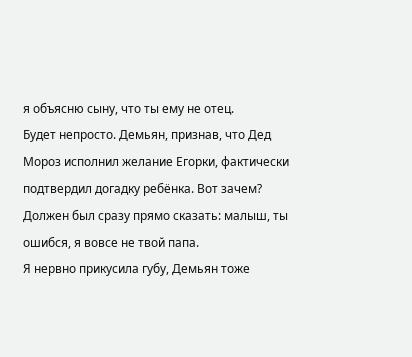я объясню сыну, что ты ему не отец.
Будет непросто. Демьян, признав, что Дед Мороз исполнил желание Егорки, фактически подтвердил догадку ребёнка. Вот зачем? Должен был сразу прямо сказать: малыш, ты ошибся, я вовсе не твой папа.
Я нервно прикусила губу, Демьян тоже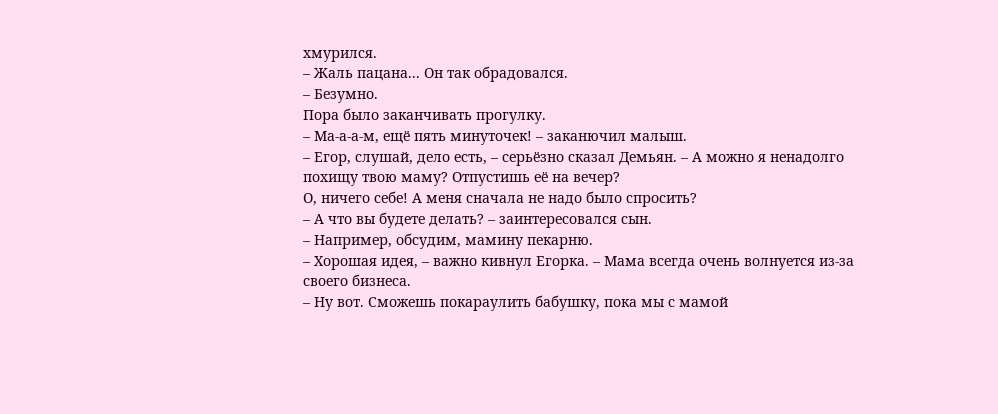хмурился.
– Жаль пацана... Он так обрадовался.
– Безумно.
Пора было заканчивать прогулку.
– Ма-а-а-м, ещё пять минуточек! – заканючил малыш.
– Егор, слушай, дело есть, – серьёзно сказал Демьян. – А можно я ненадолго похищу твою маму? Отпустишь её на вечер?
О, ничего себе! А меня сначала не надо было спросить?
– А что вы будете делать? – заинтересовался сын.
– Например, обсудим, мамину пекарню.
– Хорошая идея, – важно кивнул Егорка. – Мама всегда очень волнуется из-за своего бизнеса.
– Ну вот. Сможешь покараулить бабушку, пока мы с мамой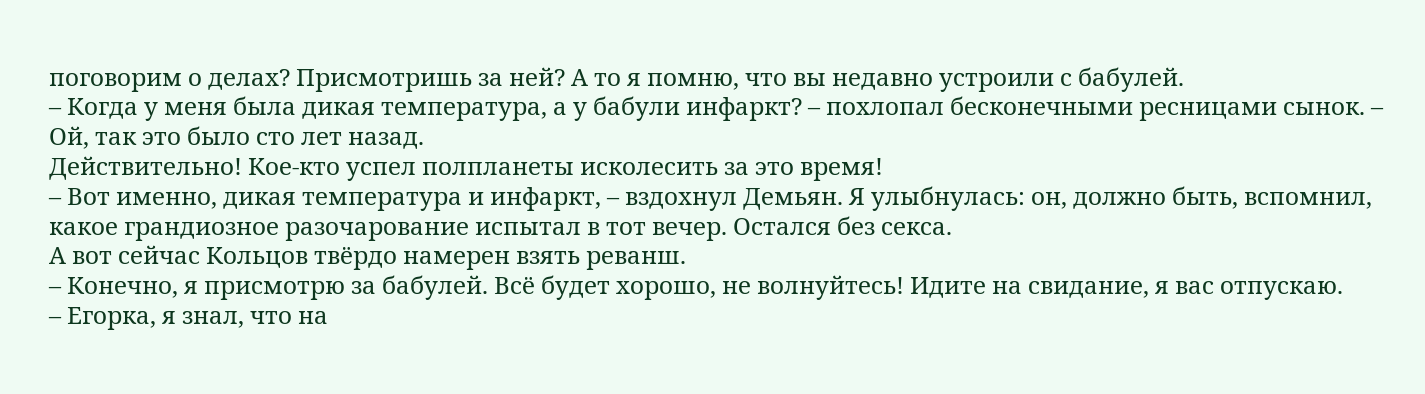поговорим о делах? Присмотришь за ней? А то я помню, что вы недавно устроили с бабулей.
– Когда у меня была дикая температура, а у бабули инфаркт? – похлопал бесконечными ресницами сынок. – Ой, так это было сто лет назад.
Действительно! Кое-кто успел полпланеты исколесить за это время!
– Вот именно, дикая температура и инфаркт, – вздохнул Демьян. Я улыбнулась: он, должно быть, вспомнил, какое грандиозное разочарование испытал в тот вечер. Остался без секса.
А вот сейчас Кольцов твёрдо намерен взять реванш.
– Конечно, я присмотрю за бабулей. Всё будет хорошо, не волнуйтесь! Идите на свидание, я вас отпускаю.
– Егорка, я знал, что на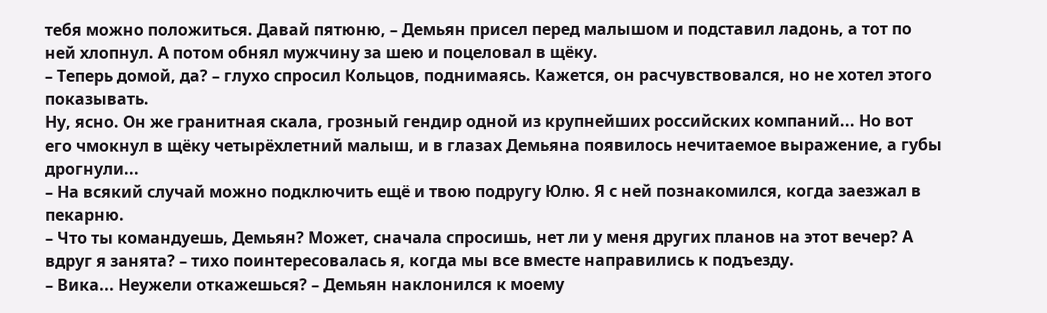тебя можно положиться. Давай пятюню, – Демьян присел перед малышом и подставил ладонь, а тот по ней хлопнул. А потом обнял мужчину за шею и поцеловал в щёку.
– Теперь домой, да? – глухо спросил Кольцов, поднимаясь. Кажется, он расчувствовался, но не хотел этого показывать.
Ну, ясно. Он же гранитная скала, грозный гендир одной из крупнейших российских компаний... Но вот его чмокнул в щёку четырёхлетний малыш, и в глазах Демьяна появилось нечитаемое выражение, а губы дрогнули...
– На всякий случай можно подключить ещё и твою подругу Юлю. Я с ней познакомился, когда заезжал в пекарню.
– Что ты командуешь, Демьян? Может, сначала спросишь, нет ли у меня других планов на этот вечер? А вдруг я занята? – тихо поинтересовалась я, когда мы все вместе направились к подъезду.
– Вика... Неужели откажешься? – Демьян наклонился к моему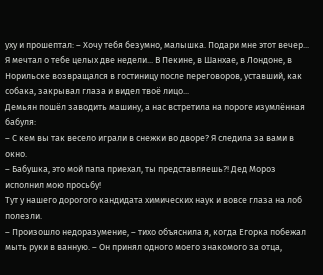уху и прошептал: – Хочу тебя безумно, малышка. Подари мне этот вечер... Я мечтал о тебе целых две недели... В Пекине, в Шанхае, в Лондоне, в Норильске возвращался в гостиницу после переговоров, уставший, как собака, закрывал глаза и видел твоё лицо...
Демьян пошёл заводить машину, а нас встретила на пороге изумлённая бабуля:
– С кем вы так весело играли в снежки во дворе? Я следила за вами в окно.
– Бабушка, это мой папа приехал, ты представляешь?! Дед Мороз исполнил мою просьбу!
Тут у нашего дорогого кандидата химических наук и вовсе глаза на лоб полезли.
– Произошло недоразумение, – тихо объяснила я, когда Егорка побежал мыть руки в ванную. – Он принял одного моего знакомого за отца,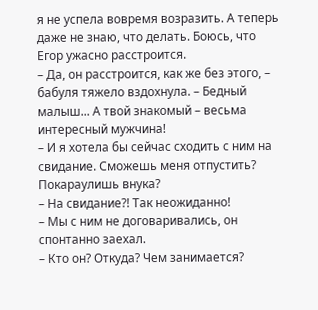я не успела вовремя возразить. А теперь даже не знаю, что делать. Боюсь, что Егор ужасно расстроится.
– Да, он расстроится, как же без этого, – бабуля тяжело вздохнула. – Бедный малыш... А твой знакомый – весьма интересный мужчина!
– И я хотела бы сейчас сходить с ним на свидание. Сможешь меня отпустить? Покараулишь внука?
– На свидание?! Так неожиданно!
– Мы с ним не договаривались, он спонтанно заехал.
– Кто он? Откуда? Чем занимается?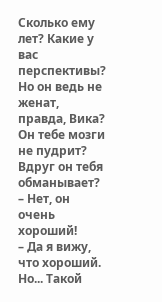Сколько ему лет? Какие у вас перспективы? Но он ведь не женат, правда, Вика? Он тебе мозги не пудрит? Вдруг он тебя обманывает?
– Нет, он очень хороший!
– Да я вижу, что хороший. Но... Такой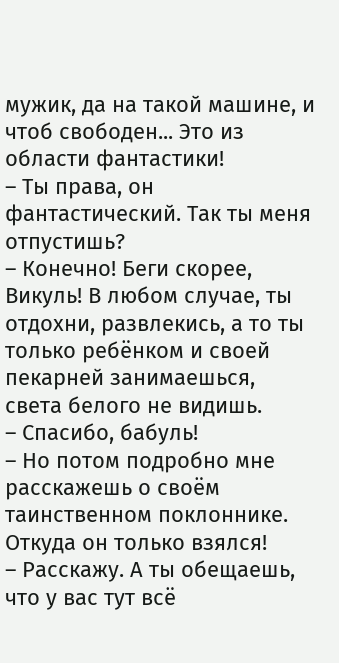мужик, да на такой машине, и чтоб свободен... Это из области фантастики!
– Ты права, он фантастический. Так ты меня отпустишь?
– Конечно! Беги скорее, Викуль! В любом случае, ты отдохни, развлекись, а то ты только ребёнком и своей пекарней занимаешься, света белого не видишь.
– Спасибо, бабуль!
– Но потом подробно мне расскажешь о своём таинственном поклоннике. Откуда он только взялся!
– Расскажу. А ты обещаешь, что у вас тут всё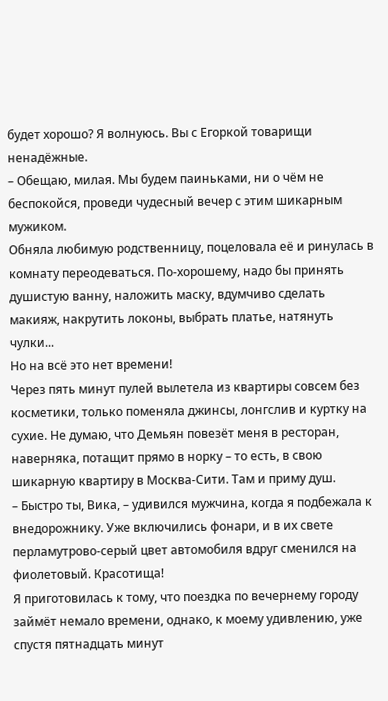будет хорошо? Я волнуюсь. Вы с Егоркой товарищи ненадёжные.
– Обещаю, милая. Мы будем паиньками, ни о чём не беспокойся, проведи чудесный вечер с этим шикарным мужиком.
Обняла любимую родственницу, поцеловала её и ринулась в комнату переодеваться. По-хорошему, надо бы принять душистую ванну, наложить маску, вдумчиво сделать макияж, накрутить локоны, выбрать платье, натянуть чулки...
Но на всё это нет времени!
Через пять минут пулей вылетела из квартиры совсем без косметики, только поменяла джинсы, лонгслив и куртку на сухие. Не думаю, что Демьян повезёт меня в ресторан, наверняка, потащит прямо в норку – то есть, в свою шикарную квартиру в Москва-Сити. Там и приму душ.
– Быстро ты, Вика, – удивился мужчина, когда я подбежала к внедорожнику. Уже включились фонари, и в их свете перламутрово-серый цвет автомобиля вдруг сменился на фиолетовый. Красотища!
Я приготовилась к тому, что поездка по вечернему городу займёт немало времени, однако, к моему удивлению, уже спустя пятнадцать минут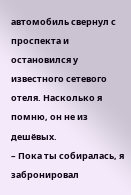автомобиль свернул с проспекта и остановился у известного сетевого отеля. Насколько я помню, он не из дешёвых.
– Пока ты собиралась, я забронировал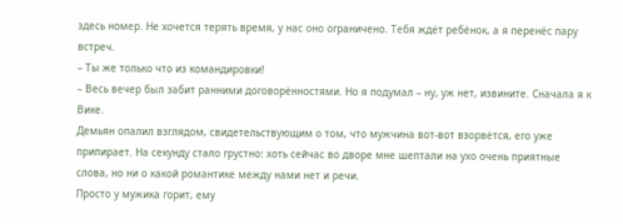здесь номер. Не хочется терять время, у нас оно ограничено. Тебя ждёт ребёнок, а я перенёс пару встреч.
– Ты же только что из командировки!
– Весь вечер был забит ранними договорённостями. Но я подумал – ну, уж нет, извините. Сначала я к Вике.
Демьян опалил взглядом, свидетельствующим о том, что мужчина вот-вот взорвётся, его уже припирает. На секунду стало грустно: хоть сейчас во дворе мне шептали на ухо очень приятные слова, но ни о какой романтике между нами нет и речи.
Просто у мужика горит, ему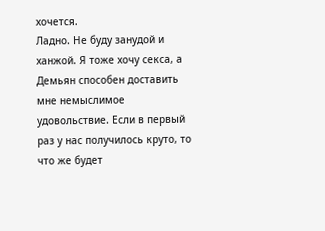хочется.
Ладно. Не буду занудой и ханжой. Я тоже хочу секса, а Демьян способен доставить мне немыслимое удовольствие. Если в первый раз у нас получилось круто, то что же будет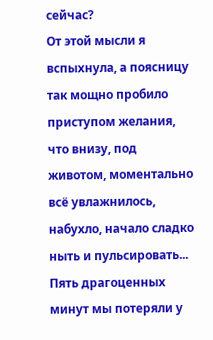сейчас?
От этой мысли я вспыхнула, а поясницу так мощно пробило приступом желания, что внизу, под животом, моментально всё увлажнилось, набухло, начало сладко ныть и пульсировать...
Пять драгоценных минут мы потеряли у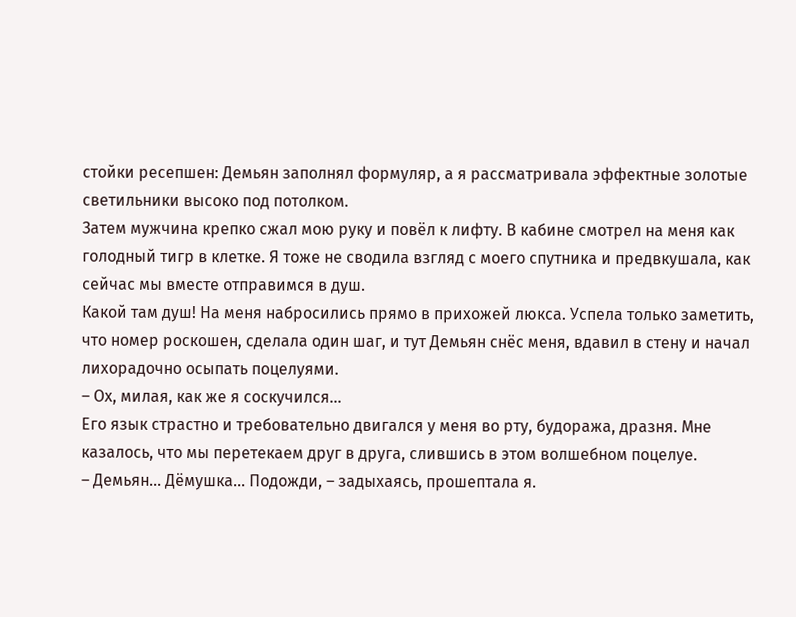стойки ресепшен: Демьян заполнял формуляр, а я рассматривала эффектные золотые светильники высоко под потолком.
Затем мужчина крепко сжал мою руку и повёл к лифту. В кабине смотрел на меня как голодный тигр в клетке. Я тоже не сводила взгляд с моего спутника и предвкушала, как сейчас мы вместе отправимся в душ.
Какой там душ! На меня набросились прямо в прихожей люкса. Успела только заметить, что номер роскошен, сделала один шаг, и тут Демьян снёс меня, вдавил в стену и начал лихорадочно осыпать поцелуями.
– Ох, милая, как же я соскучился...
Его язык страстно и требовательно двигался у меня во рту, будоража, дразня. Мне казалось, что мы перетекаем друг в друга, слившись в этом волшебном поцелуе.
– Демьян... Дёмушка... Подожди, – задыхаясь, прошептала я.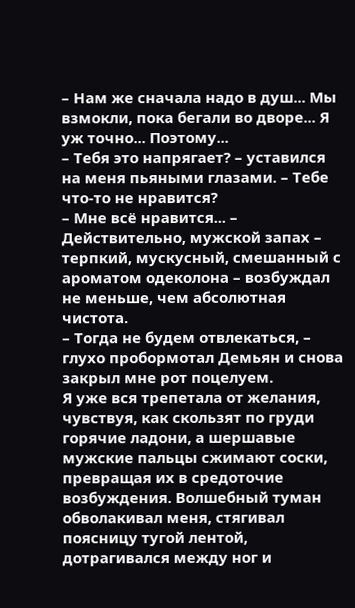– Нам же сначала надо в душ... Мы взмокли, пока бегали во дворе... Я уж точно... Поэтому...
– Тебя это напрягает? – уставился на меня пьяными глазами. – Тебе что-то не нравится?
– Мне всё нравится... – Действительно, мужской запах – терпкий, мускусный, смешанный с ароматом одеколона – возбуждал не меньше, чем абсолютная чистота.
– Тогда не будем отвлекаться, – глухо пробормотал Демьян и снова закрыл мне рот поцелуем.
Я уже вся трепетала от желания, чувствуя, как скользят по груди горячие ладони, а шершавые мужские пальцы сжимают соски, превращая их в средоточие возбуждения. Волшебный туман обволакивал меня, стягивал поясницу тугой лентой, дотрагивался между ног и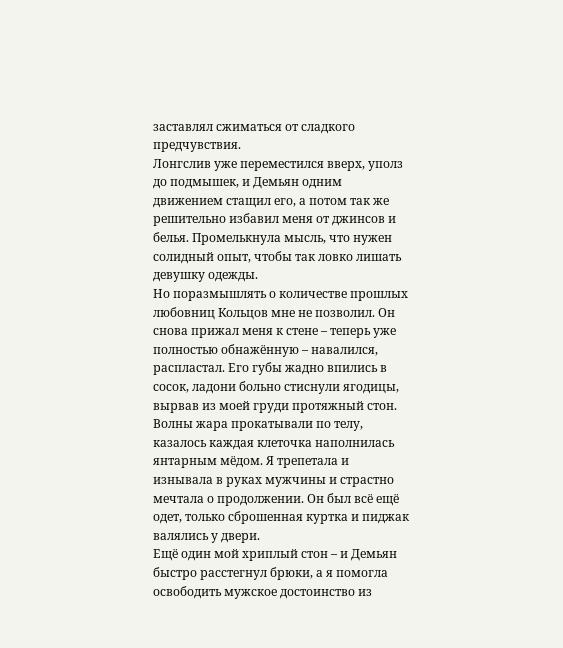заставлял сжиматься от сладкого предчувствия.
Лонгслив уже переместился вверх, уполз до подмышек, и Демьян одним движением стащил его, а потом так же решительно избавил меня от джинсов и белья. Промелькнула мысль, что нужен солидный опыт, чтобы так ловко лишать девушку одежды.
Но поразмышлять о количестве прошлых любовниц Кольцов мне не позволил. Он снова прижал меня к стене – теперь уже полностью обнажённую – навалился, распластал. Его губы жадно впились в сосок, ладони больно стиснули ягодицы, вырвав из моей груди протяжный стон.
Волны жара прокатывали по телу, казалось каждая клеточка наполнилась янтарным мёдом. Я трепетала и изнывала в руках мужчины и страстно мечтала о продолжении. Он был всё ещё одет, только сброшенная куртка и пиджак валялись у двери.
Ещё один мой хриплый стон – и Демьян быстро расстегнул брюки, а я помогла освободить мужское достоинство из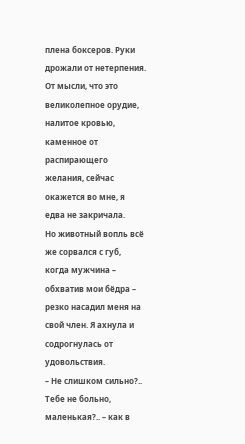плена боксеров. Руки дрожали от нетерпения. От мысли, что это великолепное орудие, налитое кровью, каменное от распирающего желания, сейчас окажется во мне, я едва не закричала.
Но животный вопль всё же сорвался с губ, когда мужчина – обхватив мои бёдра – резко насадил меня на свой член. Я ахнула и содрогнулась от удовольствия.
– Не слишком сильно?.. Тебе не больно, маленькая?.. – как в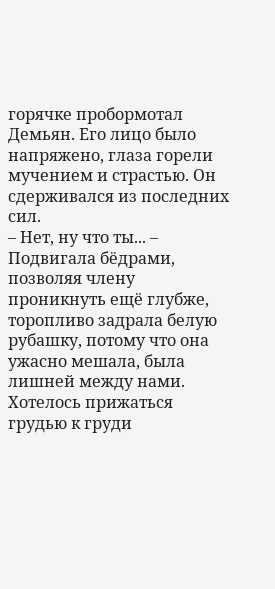горячке пробормотал Демьян. Его лицо было напряжено, глаза горели мучением и страстью. Он сдерживался из последних сил.
– Нет, ну что ты... – Подвигала бёдрами, позволяя члену проникнуть ещё глубже, торопливо задрала белую рубашку, потому что она ужасно мешала, была лишней между нами. Хотелось прижаться грудью к груди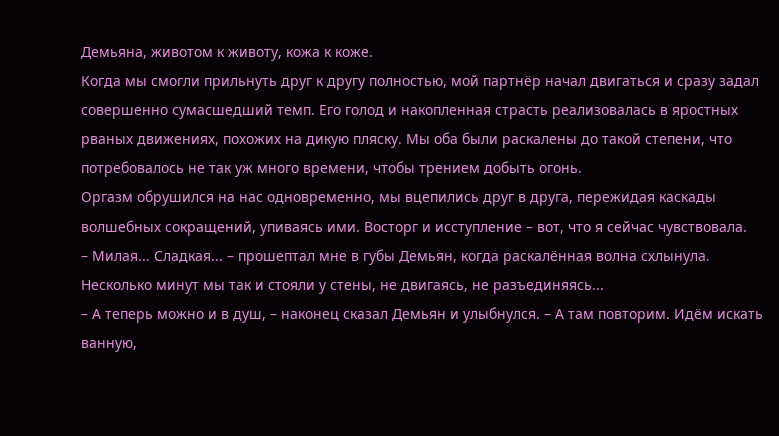Демьяна, животом к животу, кожа к коже.
Когда мы смогли прильнуть друг к другу полностью, мой партнёр начал двигаться и сразу задал совершенно сумасшедший темп. Его голод и накопленная страсть реализовалась в яростных рваных движениях, похожих на дикую пляску. Мы оба были раскалены до такой степени, что потребовалось не так уж много времени, чтобы трением добыть огонь.
Оргазм обрушился на нас одновременно, мы вцепились друг в друга, пережидая каскады волшебных сокращений, упиваясь ими. Восторг и исступление – вот, что я сейчас чувствовала.
– Милая... Сладкая... – прошептал мне в губы Демьян, когда раскалённая волна схлынула.
Несколько минут мы так и стояли у стены, не двигаясь, не разъединяясь...
– А теперь можно и в душ, – наконец сказал Демьян и улыбнулся. – А там повторим. Идём искать ванную,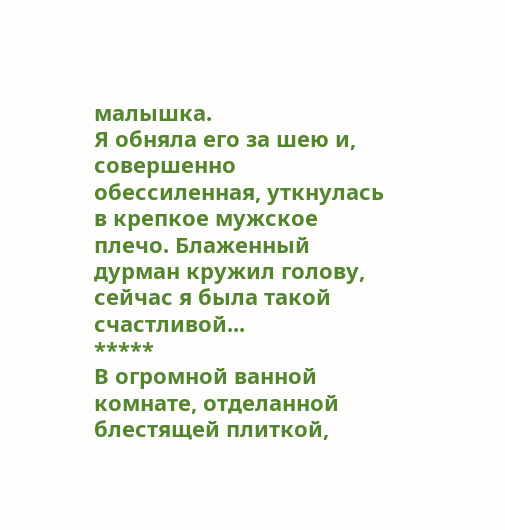малышка.
Я обняла его за шею и, совершенно обессиленная, уткнулась в крепкое мужское плечо. Блаженный дурман кружил голову, сейчас я была такой счастливой...
*****
В огромной ванной комнате, отделанной блестящей плиткой,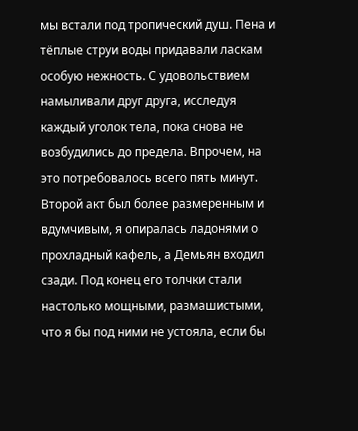мы встали под тропический душ. Пена и тёплые струи воды придавали ласкам особую нежность. С удовольствием намыливали друг друга, исследуя каждый уголок тела, пока снова не возбудились до предела. Впрочем, на это потребовалось всего пять минут.
Второй акт был более размеренным и вдумчивым, я опиралась ладонями о прохладный кафель, а Демьян входил сзади. Под конец его толчки стали настолько мощными, размашистыми, что я бы под ними не устояла, если бы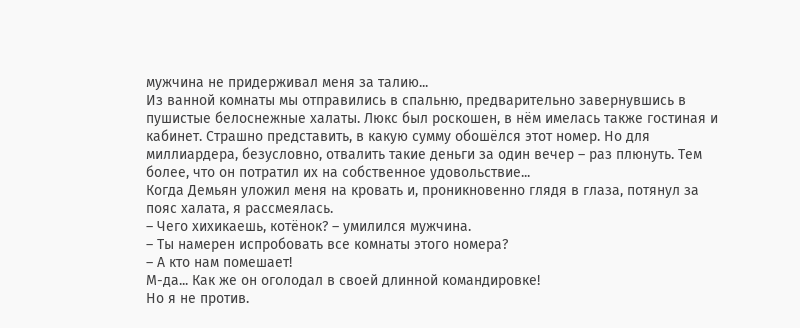мужчина не придерживал меня за талию...
Из ванной комнаты мы отправились в спальню, предварительно завернувшись в пушистые белоснежные халаты. Люкс был роскошен, в нём имелась также гостиная и кабинет. Страшно представить, в какую сумму обошёлся этот номер. Но для миллиардера, безусловно, отвалить такие деньги за один вечер – раз плюнуть. Тем более, что он потратил их на собственное удовольствие...
Когда Демьян уложил меня на кровать и, проникновенно глядя в глаза, потянул за пояс халата, я рассмеялась.
– Чего хихикаешь, котёнок? – умилился мужчина.
– Ты намерен испробовать все комнаты этого номера?
– А кто нам помешает!
М-да... Как же он оголодал в своей длинной командировке!
Но я не против.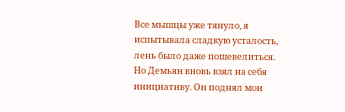Все мышцы уже тянуло, я испытывала сладкую усталость, лень было даже пошевелиться. Но Демьян вновь взял на себя инициативу. Он поднял мои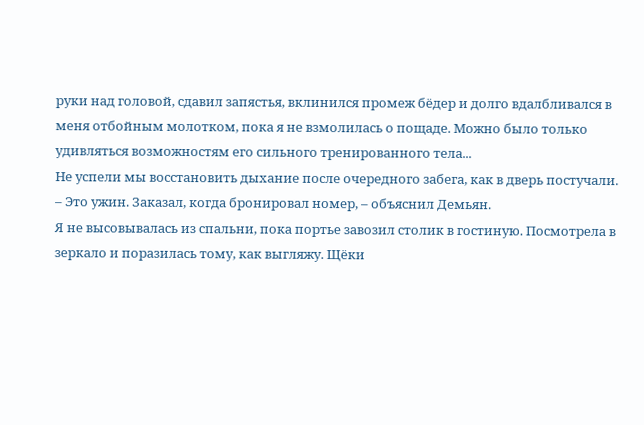руки над головой, сдавил запястья, вклинился промеж бёдер и долго вдалбливался в меня отбойным молотком, пока я не взмолилась о пощаде. Можно было только удивляться возможностям его сильного тренированного тела...
Не успели мы восстановить дыхание после очередного забега, как в дверь постучали.
– Это ужин. Заказал, когда бронировал номер, – объяснил Демьян.
Я не высовывалась из спальни, пока портье завозил столик в гостиную. Посмотрела в зеркало и поразилась тому, как выгляжу. Щёки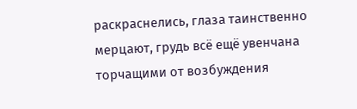раскраснелись, глаза таинственно мерцают, грудь всё ещё увенчана торчащими от возбуждения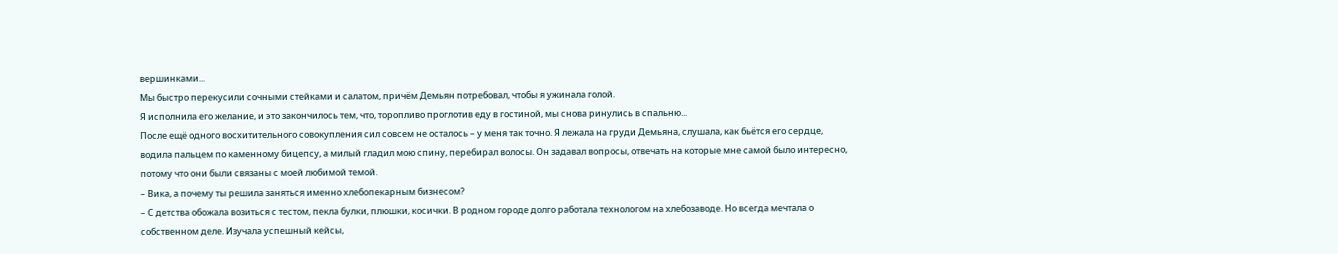вершинками...
Мы быстро перекусили сочными стейками и салатом, причём Демьян потребовал, чтобы я ужинала голой.
Я исполнила его желание, и это закончилось тем, что, торопливо проглотив еду в гостиной, мы снова ринулись в спальню...
После ещё одного восхитительного совокупления сил совсем не осталось – у меня так точно. Я лежала на груди Демьяна, слушала, как бьётся его сердце, водила пальцем по каменному бицепсу, а милый гладил мою спину, перебирал волосы. Он задавал вопросы, отвечать на которые мне самой было интересно, потому что они были связаны с моей любимой темой.
– Вика, а почему ты решила заняться именно хлебопекарным бизнесом?
– С детства обожала возиться с тестом, пекла булки, плюшки, косички. В родном городе долго работала технологом на хлебозаводе. Но всегда мечтала о собственном деле. Изучала успешный кейсы,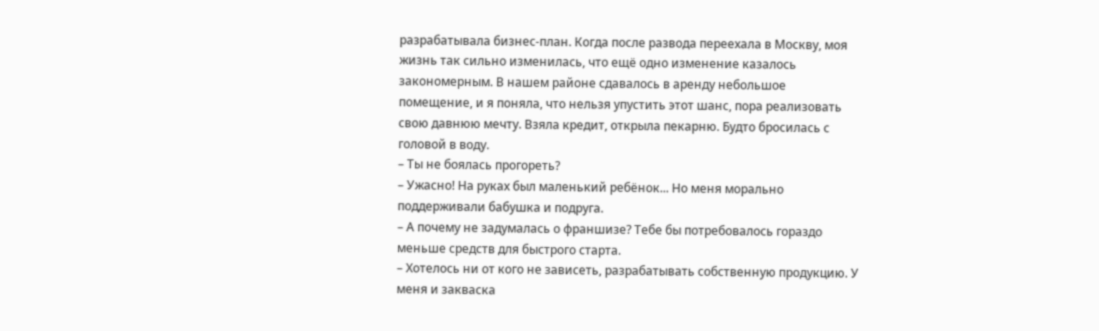разрабатывала бизнес-план. Когда после развода переехала в Москву, моя жизнь так сильно изменилась, что ещё одно изменение казалось закономерным. В нашем районе сдавалось в аренду небольшое помещение, и я поняла, что нельзя упустить этот шанс, пора реализовать свою давнюю мечту. Взяла кредит, открыла пекарню. Будто бросилась с головой в воду.
– Ты не боялась прогореть?
– Ужасно! На руках был маленький ребёнок... Но меня морально поддерживали бабушка и подруга.
– А почему не задумалась о франшизе? Тебе бы потребовалось гораздо меньше средств для быстрого старта.
– Хотелось ни от кого не зависеть, разрабатывать собственную продукцию. У меня и закваска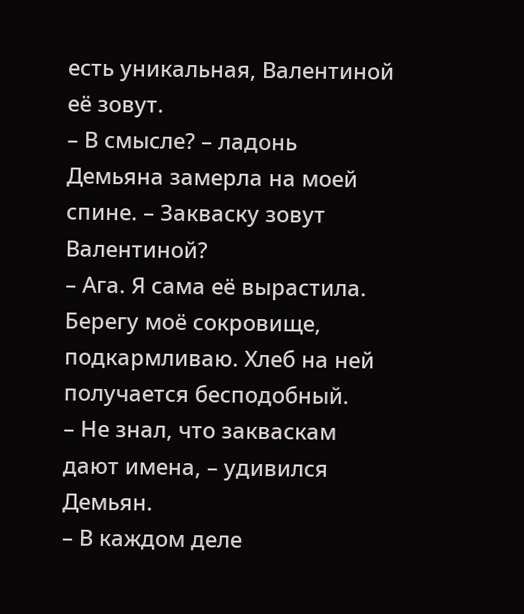есть уникальная, Валентиной её зовут.
– В смысле? – ладонь Демьяна замерла на моей спине. – Закваску зовут Валентиной?
– Ага. Я сама её вырастила. Берегу моё сокровище, подкармливаю. Хлеб на ней получается бесподобный.
– Не знал, что закваскам дают имена, – удивился Демьян.
– В каждом деле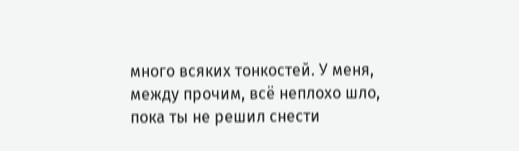много всяких тонкостей. У меня, между прочим, всё неплохо шло, пока ты не решил снести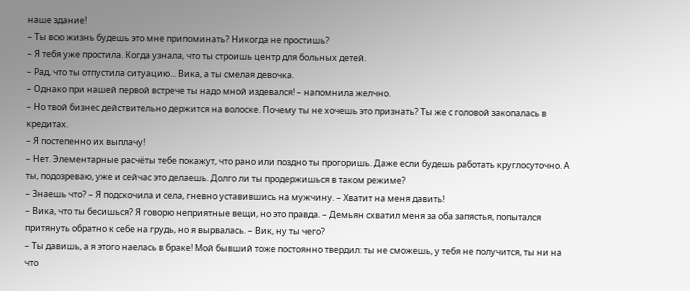наше здание!
– Ты всю жизнь будешь это мне припоминать? Никогда не простишь?
– Я тебя уже простила. Когда узнала, что ты строишь центр для больных детей.
– Рад, что ты отпустила ситуацию... Вика, а ты смелая девочка.
– Однако при нашей первой встрече ты надо мной издевался! – напомнила желчно.
– Но твой бизнес действительно держится на волоске. Почему ты не хочешь это признать? Ты же с головой закопалась в кредитах.
– Я постепенно их выплачу!
– Нет. Элементарные расчёты тебе покажут, что рано или поздно ты прогоришь. Даже если будешь работать круглосуточно. А ты, подозреваю, уже и сейчас это делаешь. Долго ли ты продержишься в таком режиме?
– Знаешь что? – Я подскочила и села, гневно уставившись на мужчину. – Хватит на меня давить!
– Вика, что ты бесишься? Я говорю неприятные вещи, но это правда. – Демьян схватил меня за оба запястья, попытался притянуть обратно к себе на грудь, но я вырвалась. – Вик, ну ты чего?
– Ты давишь, а я этого наелась в браке! Мой бывший тоже постоянно твердил: ты не сможешь, у тебя не получится, ты ни на что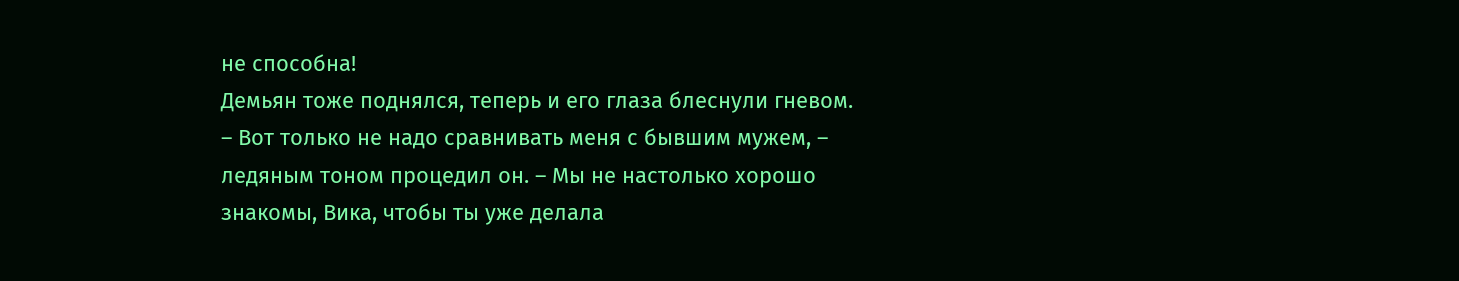не способна!
Демьян тоже поднялся, теперь и его глаза блеснули гневом.
– Вот только не надо сравнивать меня с бывшим мужем, – ледяным тоном процедил он. – Мы не настолько хорошо знакомы, Вика, чтобы ты уже делала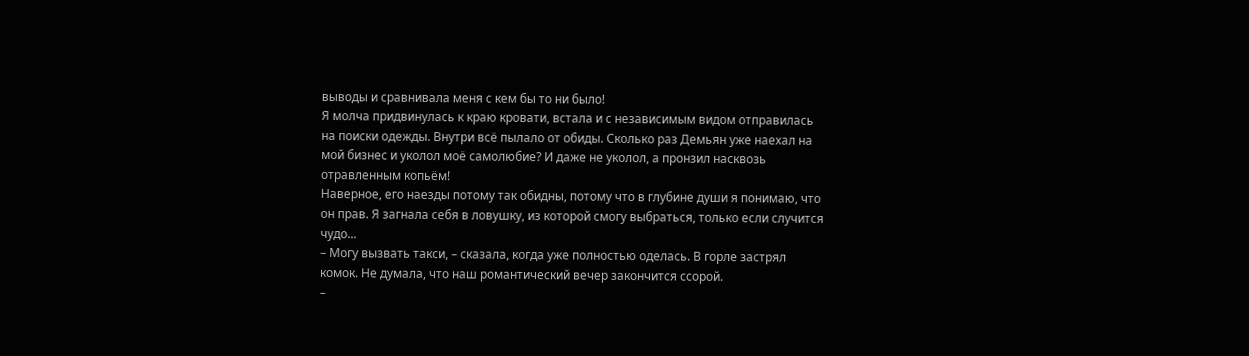выводы и сравнивала меня с кем бы то ни было!
Я молча придвинулась к краю кровати, встала и с независимым видом отправилась на поиски одежды. Внутри всё пылало от обиды. Сколько раз Демьян уже наехал на мой бизнес и уколол моё самолюбие? И даже не уколол, а пронзил насквозь отравленным копьём!
Наверное, его наезды потому так обидны, потому что в глубине души я понимаю, что он прав. Я загнала себя в ловушку, из которой смогу выбраться, только если случится чудо...
– Могу вызвать такси, – сказала, когда уже полностью оделась. В горле застрял комок. Не думала, что наш романтический вечер закончится ссорой.
–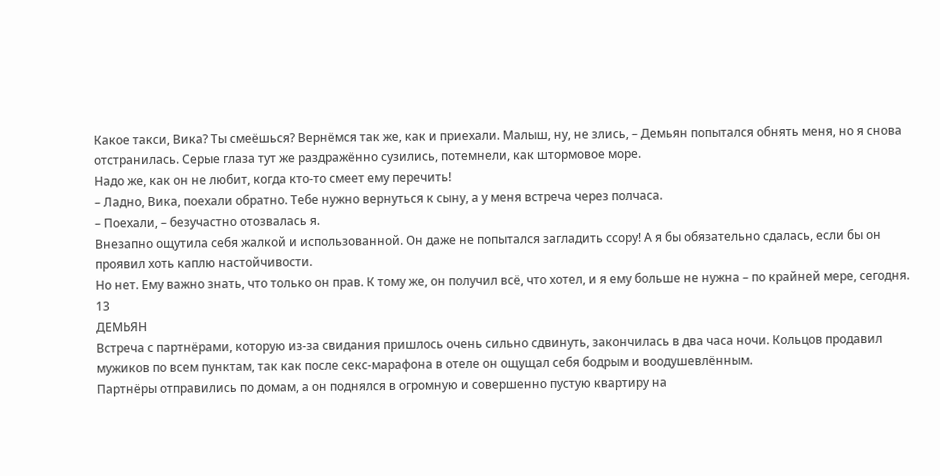Какое такси, Вика? Ты смеёшься? Вернёмся так же, как и приехали. Малыш, ну, не злись, – Демьян попытался обнять меня, но я снова отстранилась. Серые глаза тут же раздражённо сузились, потемнели, как штормовое море.
Надо же, как он не любит, когда кто-то смеет ему перечить!
– Ладно, Вика, поехали обратно. Тебе нужно вернуться к сыну, а у меня встреча через полчаса.
– Поехали, – безучастно отозвалась я.
Внезапно ощутила себя жалкой и использованной. Он даже не попытался загладить ссору! А я бы обязательно сдалась, если бы он проявил хоть каплю настойчивости.
Но нет. Ему важно знать, что только он прав. К тому же, он получил всё, что хотел, и я ему больше не нужна – по крайней мере, сегодня.
13
ДЕМЬЯН
Встреча с партнёрами, которую из-за свидания пришлось очень сильно сдвинуть, закончилась в два часа ночи. Кольцов продавил мужиков по всем пунктам, так как после секс-марафона в отеле он ощущал себя бодрым и воодушевлённым.
Партнёры отправились по домам, а он поднялся в огромную и совершенно пустую квартиру на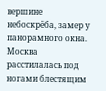вершине небоскрёба, замер у панорамного окна. Москва расстилалась под ногами блестящим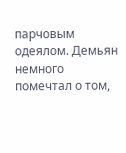парчовым одеялом. Демьян немного помечтал о том,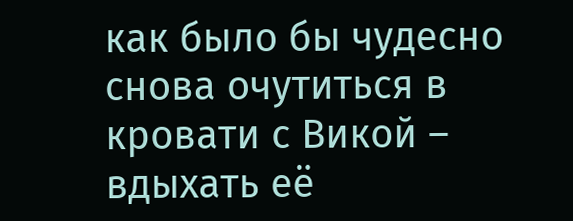как было бы чудесно снова очутиться в кровати с Викой – вдыхать её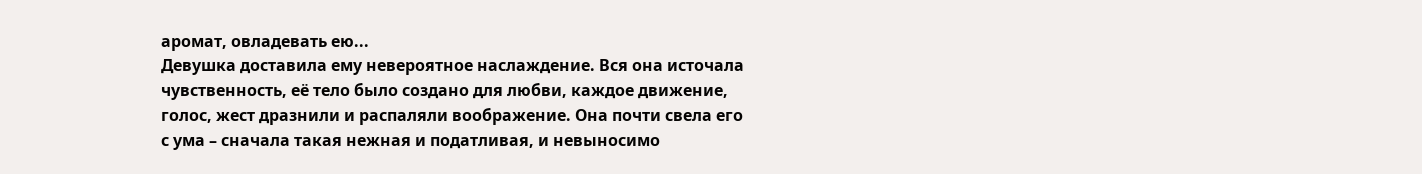аромат, овладевать ею...
Девушка доставила ему невероятное наслаждение. Вся она источала чувственность, её тело было создано для любви, каждое движение, голос, жест дразнили и распаляли воображение. Она почти свела его с ума – сначала такая нежная и податливая, и невыносимо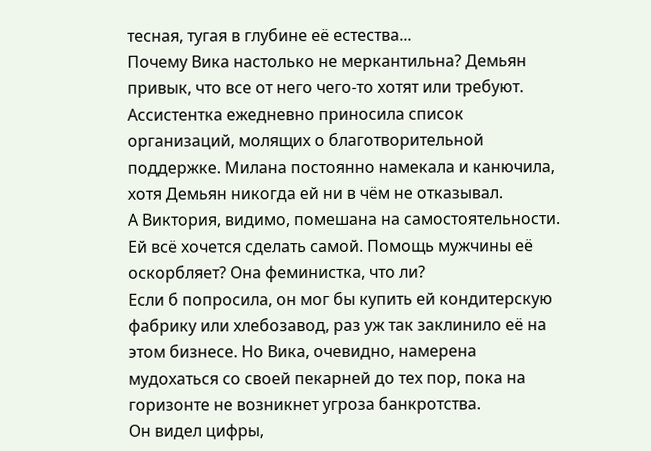тесная, тугая в глубине её естества...
Почему Вика настолько не меркантильна? Демьян привык, что все от него чего-то хотят или требуют. Ассистентка ежедневно приносила список организаций, молящих о благотворительной поддержке. Милана постоянно намекала и канючила, хотя Демьян никогда ей ни в чём не отказывал.
А Виктория, видимо, помешана на самостоятельности. Ей всё хочется сделать самой. Помощь мужчины её оскорбляет? Она феминистка, что ли?
Если б попросила, он мог бы купить ей кондитерскую фабрику или хлебозавод, раз уж так заклинило её на этом бизнесе. Но Вика, очевидно, намерена мудохаться со своей пекарней до тех пор, пока на горизонте не возникнет угроза банкротства.
Он видел цифры,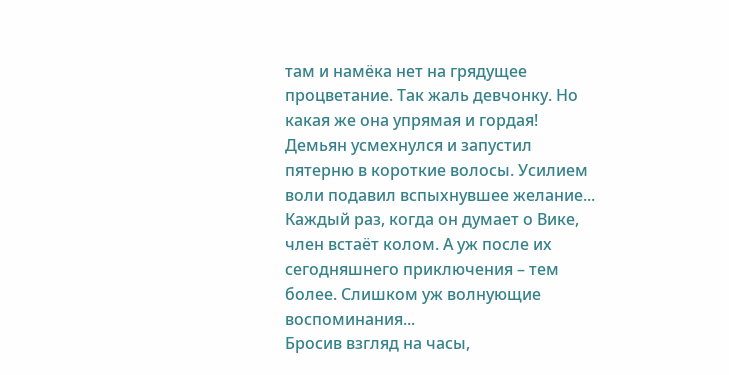там и намёка нет на грядущее процветание. Так жаль девчонку. Но какая же она упрямая и гордая!
Демьян усмехнулся и запустил пятерню в короткие волосы. Усилием воли подавил вспыхнувшее желание...
Каждый раз, когда он думает о Вике, член встаёт колом. А уж после их сегодняшнего приключения – тем более. Слишком уж волнующие воспоминания...
Бросив взгляд на часы,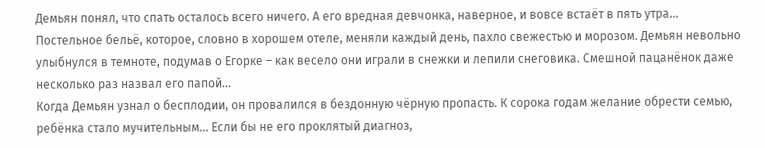Демьян понял, что спать осталось всего ничего. А его вредная девчонка, наверное, и вовсе встаёт в пять утра...
Постельное бельё, которое, словно в хорошем отеле, меняли каждый день, пахло свежестью и морозом. Демьян невольно улыбнулся в темноте, подумав о Егорке – как весело они играли в снежки и лепили снеговика. Смешной пацанёнок даже несколько раз назвал его папой...
Когда Демьян узнал о бесплодии, он провалился в бездонную чёрную пропасть. К сорока годам желание обрести семью, ребёнка стало мучительным... Если бы не его проклятый диагноз,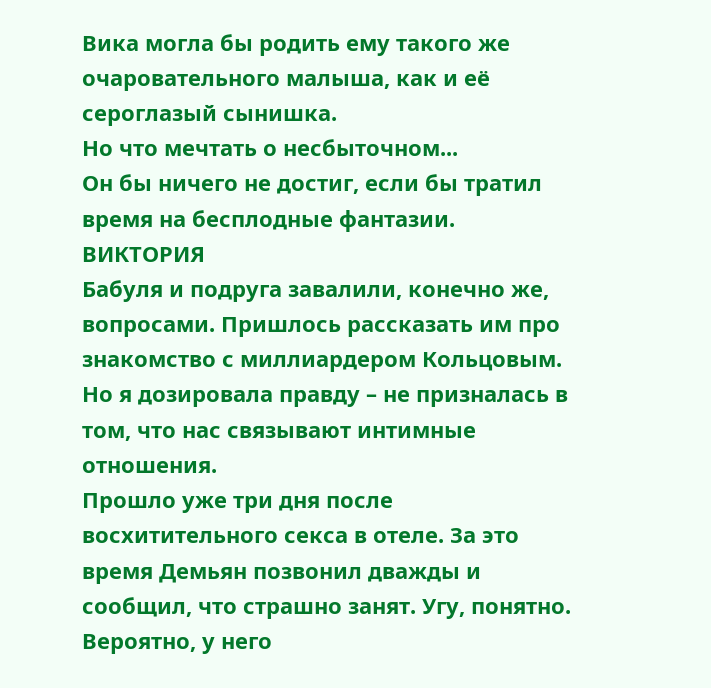Вика могла бы родить ему такого же очаровательного малыша, как и её сероглазый сынишка.
Но что мечтать о несбыточном...
Он бы ничего не достиг, если бы тратил время на бесплодные фантазии.
ВИКТОРИЯ
Бабуля и подруга завалили, конечно же, вопросами. Пришлось рассказать им про знакомство с миллиардером Кольцовым. Но я дозировала правду – не призналась в том, что нас связывают интимные отношения.
Прошло уже три дня после восхитительного секса в отеле. За это время Демьян позвонил дважды и сообщил, что страшно занят. Угу, понятно. Вероятно, у него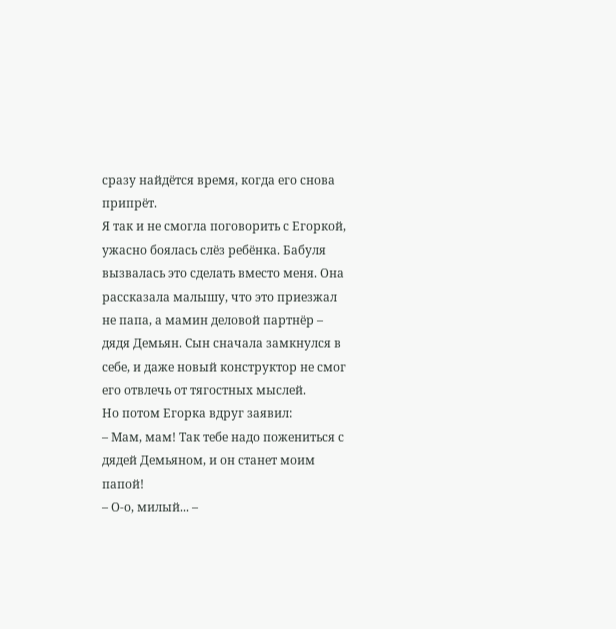сразу найдётся время, когда его снова припрёт.
Я так и не смогла поговорить с Егоркой, ужасно боялась слёз ребёнка. Бабуля вызвалась это сделать вместо меня. Она рассказала малышу, что это приезжал не папа, а мамин деловой партнёр – дядя Демьян. Сын сначала замкнулся в себе, и даже новый конструктор не смог его отвлечь от тягостных мыслей.
Но потом Егорка вдруг заявил:
– Мам, мам! Так тебе надо пожениться с дядей Демьяном, и он станет моим папой!
– О-о, милый... –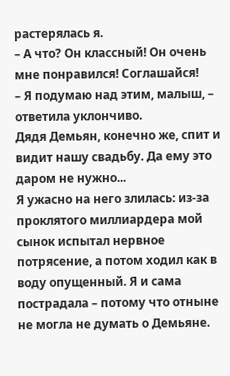растерялась я.
– А что? Он классный! Он очень мне понравился! Соглашайся!
– Я подумаю над этим, малыш, – ответила уклончиво.
Дядя Демьян, конечно же, спит и видит нашу свадьбу. Да ему это даром не нужно...
Я ужасно на него злилась: из-за проклятого миллиардера мой сынок испытал нервное потрясение, а потом ходил как в воду опущенный. Я и сама пострадала – потому что отныне не могла не думать о Демьяне.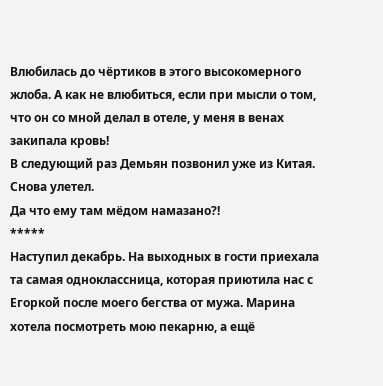Влюбилась до чёртиков в этого высокомерного жлоба. А как не влюбиться, если при мысли о том, что он со мной делал в отеле, у меня в венах закипала кровь!
В следующий раз Демьян позвонил уже из Китая. Снова улетел.
Да что ему там мёдом намазано?!
*****
Наступил декабрь. На выходных в гости приехала та самая одноклассница, которая приютила нас с Егоркой после моего бегства от мужа. Марина хотела посмотреть мою пекарню, а ещё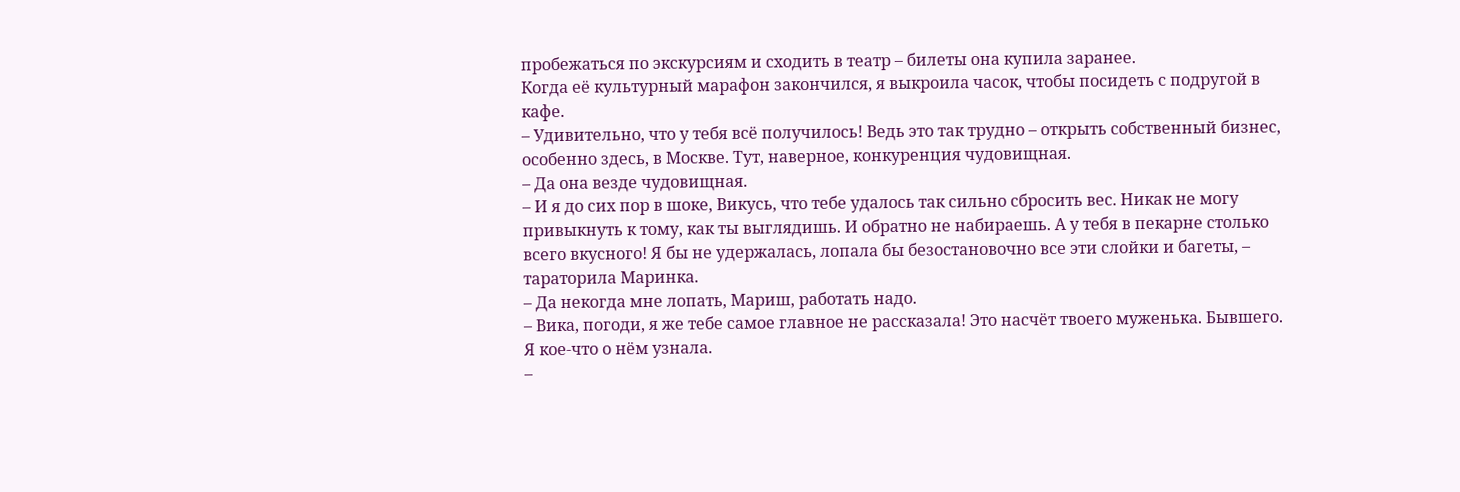пробежаться по экскурсиям и сходить в театр – билеты она купила заранее.
Когда её культурный марафон закончился, я выкроила часок, чтобы посидеть с подругой в кафе.
– Удивительно, что у тебя всё получилось! Ведь это так трудно – открыть собственный бизнес, особенно здесь, в Москве. Тут, наверное, конкуренция чудовищная.
– Да она везде чудовищная.
– И я до сих пор в шоке, Викусь, что тебе удалось так сильно сбросить вес. Никак не могу привыкнуть к тому, как ты выглядишь. И обратно не набираешь. А у тебя в пекарне столько всего вкусного! Я бы не удержалась, лопала бы безостановочно все эти слойки и багеты, – тараторила Маринка.
– Да некогда мне лопать, Мариш, работать надо.
– Вика, погоди, я же тебе самое главное не рассказала! Это насчёт твоего муженька. Бывшего. Я кое-что о нём узнала.
–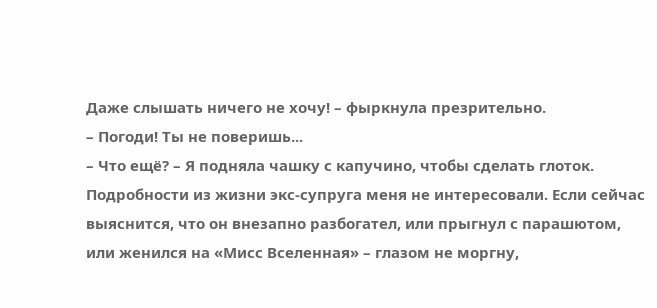Даже слышать ничего не хочу! – фыркнула презрительно.
– Погоди! Ты не поверишь...
– Что ещё? – Я подняла чашку с капучино, чтобы сделать глоток.
Подробности из жизни экс-супруга меня не интересовали. Если сейчас выяснится, что он внезапно разбогател, или прыгнул с парашютом, или женился на «Мисс Вселенная» – глазом не моргну,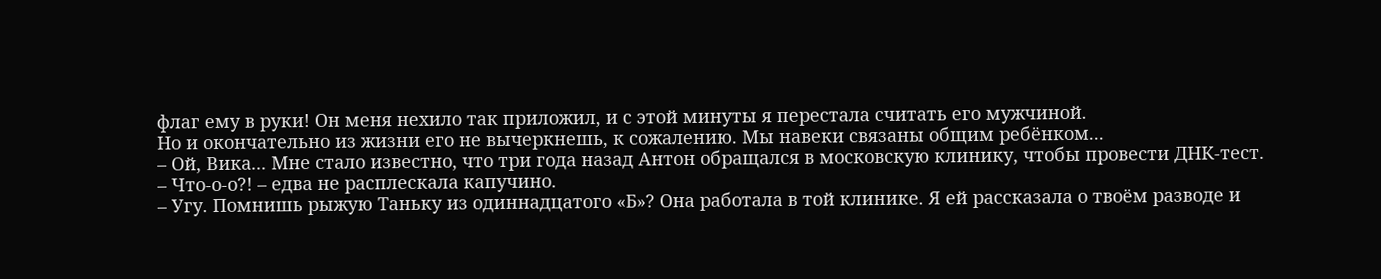флаг ему в руки! Он меня нехило так приложил, и с этой минуты я перестала считать его мужчиной.
Но и окончательно из жизни его не вычеркнешь, к сожалению. Мы навеки связаны общим ребёнком...
– Ой, Вика... Мне стало известно, что три года назад Антон обращался в московскую клинику, чтобы провести ДНК-тест.
– Что-о-о?! – едва не расплескала капучино.
– Угу. Помнишь рыжую Таньку из одиннадцатого «Б»? Она работала в той клинике. Я ей рассказала о твоём разводе и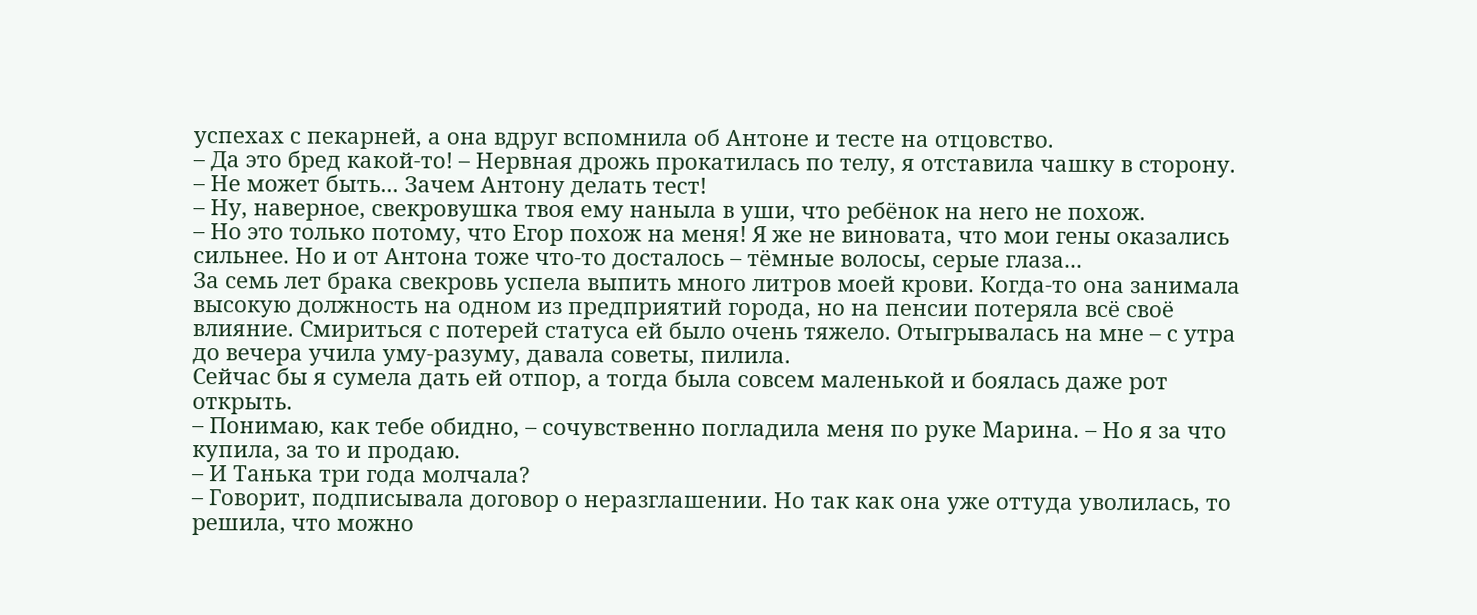успехах с пекарней, а она вдруг вспомнила об Антоне и тесте на отцовство.
– Да это бред какой-то! – Нервная дрожь прокатилась по телу, я отставила чашку в сторону. – Не может быть... Зачем Антону делать тест!
– Ну, наверное, свекровушка твоя ему наныла в уши, что ребёнок на него не похож.
– Но это только потому, что Егор похож на меня! Я же не виновата, что мои гены оказались сильнее. Но и от Антона тоже что-то досталось – тёмные волосы, серые глаза...
За семь лет брака свекровь успела выпить много литров моей крови. Когда-то она занимала высокую должность на одном из предприятий города, но на пенсии потеряла всё своё влияние. Смириться с потерей статуса ей было очень тяжело. Отыгрывалась на мне – с утра до вечера учила уму-разуму, давала советы, пилила.
Сейчас бы я сумела дать ей отпор, а тогда была совсем маленькой и боялась даже рот открыть.
– Понимаю, как тебе обидно, – сочувственно погладила меня по руке Марина. – Но я за что купила, за то и продаю.
– И Танька три года молчала?
– Говорит, подписывала договор о неразглашении. Но так как она уже оттуда уволилась, то решила, что можно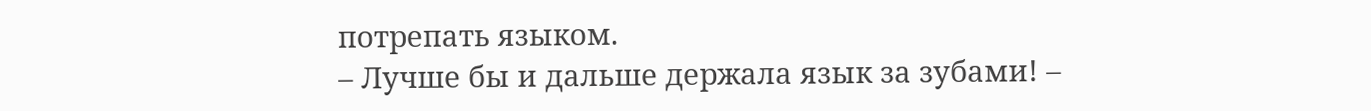потрепать языком.
– Лучше бы и дальше держала язык за зубами! –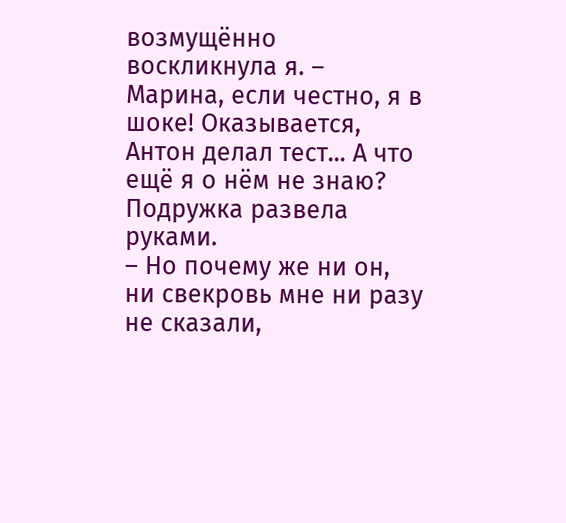возмущённо воскликнула я. – Марина, если честно, я в шоке! Оказывается, Антон делал тест... А что ещё я о нём не знаю?
Подружка развела руками.
– Но почему же ни он, ни свекровь мне ни разу не сказали,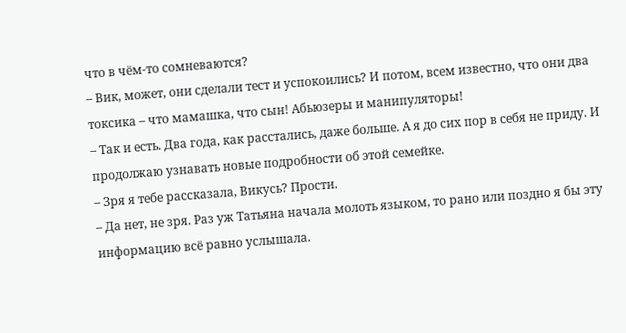что в чём-то сомневаются?
– Вик, может, они сделали тест и успокоились? И потом, всем известно, что они два токсика – что мамашка, что сын! Абьюзеры и манипуляторы!
– Так и есть. Два года, как расстались, даже больше. А я до сих пор в себя не приду. И продолжаю узнавать новые подробности об этой семейке.
– Зря я тебе рассказала, Викусь? Прости.
– Да нет, не зря. Раз уж Татьяна начала молоть языком, то рано или поздно я бы эту информацию всё равно услышала.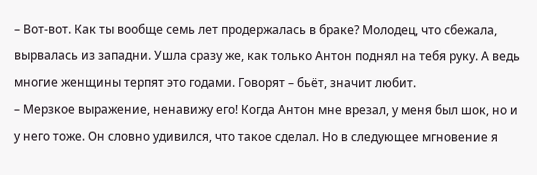– Вот-вот. Как ты вообще семь лет продержалась в браке? Молодец, что сбежала, вырвалась из западни. Ушла сразу же, как только Антон поднял на тебя руку. А ведь многие женщины терпят это годами. Говорят – бьёт, значит любит.
– Мерзкое выражение, ненавижу его! Когда Антон мне врезал, у меня был шок, но и у него тоже. Он словно удивился, что такое сделал. Но в следующее мгновение я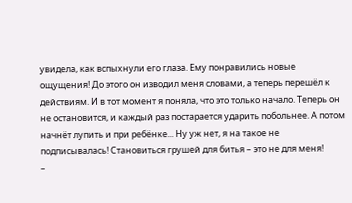увидела, как вспыхнули его глаза. Ему понравились новые ощущения! До этого он изводил меня словами, а теперь перешёл к действиям. И в тот момент я поняла, что это только начало. Теперь он не остановится, и каждый раз постарается ударить побольнее. А потом начнёт лупить и при ребёнке... Ну уж нет, я на такое не подписывалась! Становиться грушей для битья – это не для меня!
–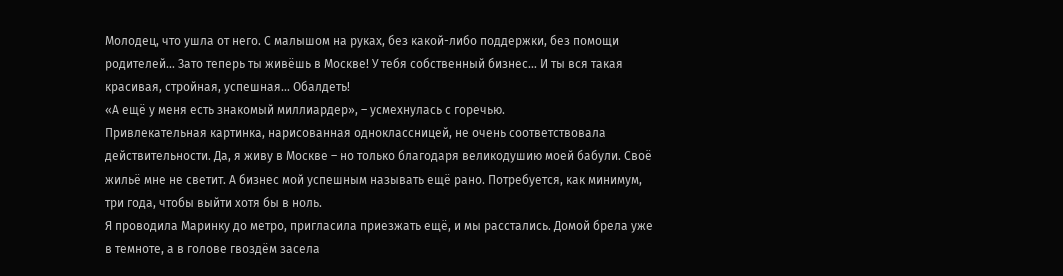Молодец, что ушла от него. С малышом на руках, без какой-либо поддержки, без помощи родителей... Зато теперь ты живёшь в Москве! У тебя собственный бизнес... И ты вся такая красивая, стройная, успешная... Обалдеть!
«А ещё у меня есть знакомый миллиардер», – усмехнулась с горечью.
Привлекательная картинка, нарисованная одноклассницей, не очень соответствовала действительности. Да, я живу в Москве – но только благодаря великодушию моей бабули. Своё жильё мне не светит. А бизнес мой успешным называть ещё рано. Потребуется, как минимум, три года, чтобы выйти хотя бы в ноль.
Я проводила Маринку до метро, пригласила приезжать ещё, и мы расстались. Домой брела уже в темноте, а в голове гвоздём засела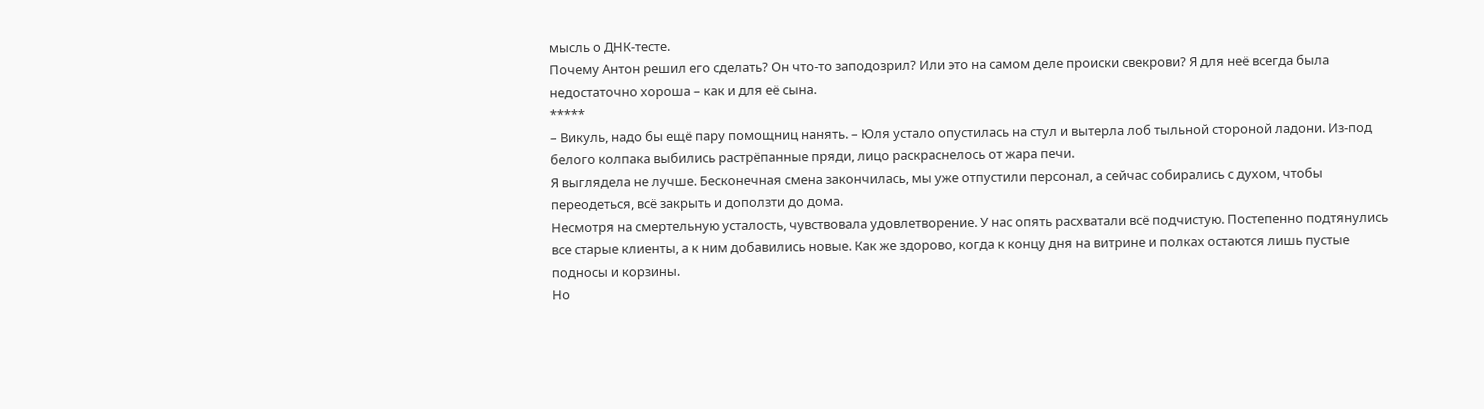мысль о ДНК-тесте.
Почему Антон решил его сделать? Он что-то заподозрил? Или это на самом деле происки свекрови? Я для неё всегда была недостаточно хороша – как и для её сына.
*****
– Викуль, надо бы ещё пару помощниц нанять. – Юля устало опустилась на стул и вытерла лоб тыльной стороной ладони. Из-под белого колпака выбились растрёпанные пряди, лицо раскраснелось от жара печи.
Я выглядела не лучше. Бесконечная смена закончилась, мы уже отпустили персонал, а сейчас собирались с духом, чтобы переодеться, всё закрыть и доползти до дома.
Несмотря на смертельную усталость, чувствовала удовлетворение. У нас опять расхватали всё подчистую. Постепенно подтянулись все старые клиенты, а к ним добавились новые. Как же здорово, когда к концу дня на витрине и полках остаются лишь пустые подносы и корзины.
Но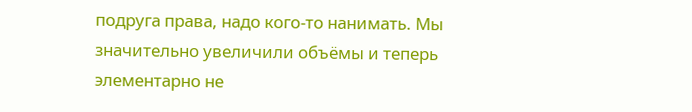подруга права, надо кого-то нанимать. Мы значительно увеличили объёмы и теперь элементарно не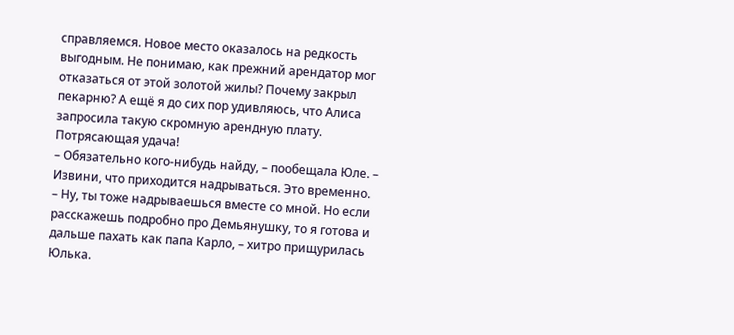справляемся. Новое место оказалось на редкость выгодным. Не понимаю, как прежний арендатор мог отказаться от этой золотой жилы? Почему закрыл пекарню? А ещё я до сих пор удивляюсь, что Алиса запросила такую скромную арендную плату.
Потрясающая удача!
– Обязательно кого-нибудь найду, – пообещала Юле. – Извини, что приходится надрываться. Это временно.
– Ну, ты тоже надрываешься вместе со мной. Но если расскажешь подробно про Демьянушку, то я готова и дальше пахать как папа Карло, – хитро прищурилась Юлька.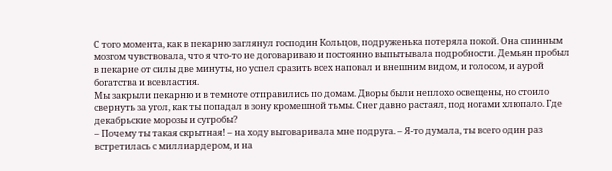С того момента, как в пекарню заглянул господин Кольцов, подруженька потеряла покой. Она спинным мозгом чувствовала, что я что-то не договариваю и постоянно выпытывала подробности. Демьян пробыл в пекарне от силы две минуты, но успел сразить всех наповал и внешним видом, и голосом, и аурой богатства и всевластия.
Мы закрыли пекарню и в темноте отправились по домам. Дворы были неплохо освещены, но стоило свернуть за угол, как ты попадал в зону кромешной тьмы. Снег давно растаял, под ногами хлюпало. Где декабрьские морозы и сугробы?
– Почему ты такая скрытная! – на ходу выговаривала мне подруга. – Я-то думала, ты всего один раз встретилась с миллиардером, и на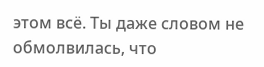этом всё. Ты даже словом не обмолвилась, что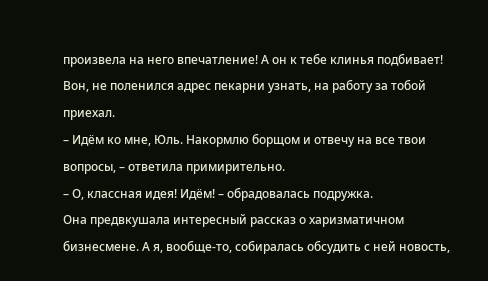произвела на него впечатление! А он к тебе клинья подбивает! Вон, не поленился адрес пекарни узнать, на работу за тобой приехал.
– Идём ко мне, Юль. Накормлю борщом и отвечу на все твои вопросы, – ответила примирительно.
– О, классная идея! Идём! – обрадовалась подружка.
Она предвкушала интересный рассказ о харизматичном бизнесмене. А я, вообще-то, собиралась обсудить с ней новость,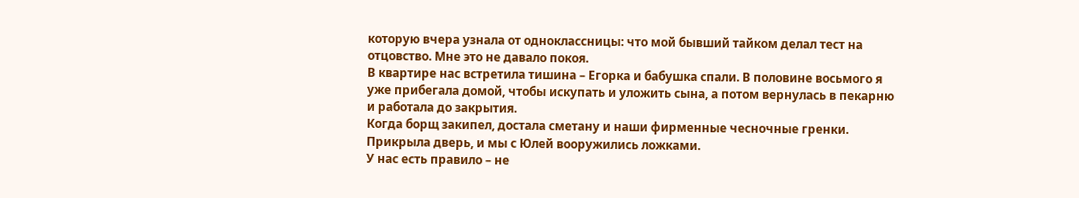которую вчера узнала от одноклассницы: что мой бывший тайком делал тест на отцовство. Мне это не давало покоя.
В квартире нас встретила тишина – Егорка и бабушка спали. В половине восьмого я уже прибегала домой, чтобы искупать и уложить сына, а потом вернулась в пекарню и работала до закрытия.
Когда борщ закипел, достала сметану и наши фирменные чесночные гренки. Прикрыла дверь, и мы с Юлей вооружились ложками.
У нас есть правило – не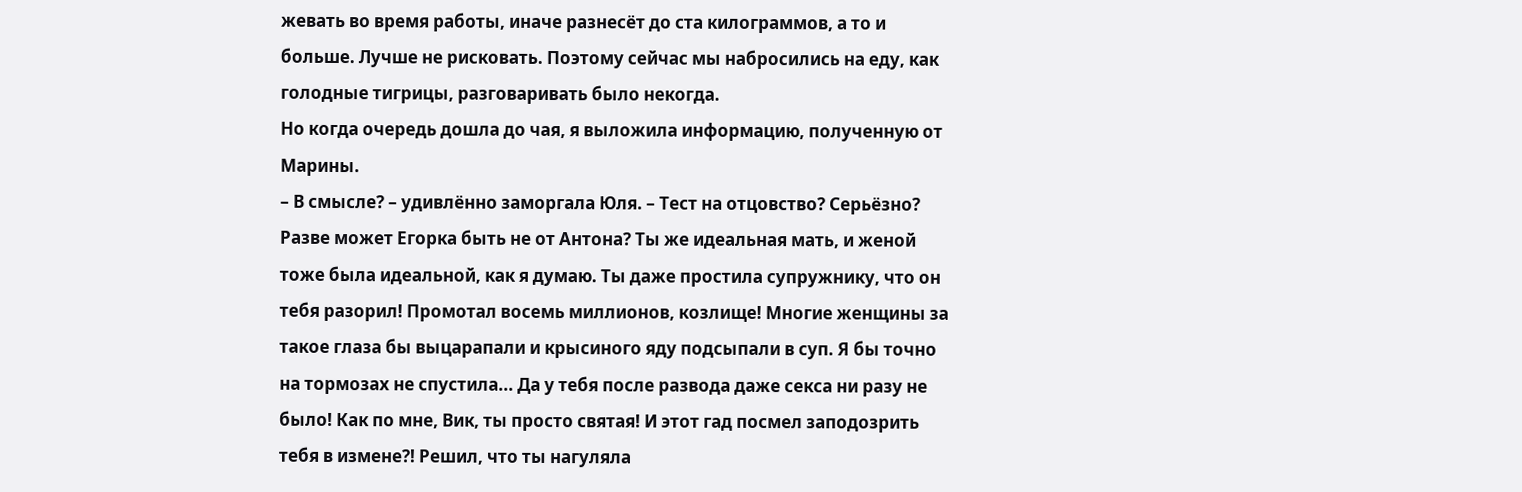жевать во время работы, иначе разнесёт до ста килограммов, а то и больше. Лучше не рисковать. Поэтому сейчас мы набросились на еду, как голодные тигрицы, разговаривать было некогда.
Но когда очередь дошла до чая, я выложила информацию, полученную от Марины.
– В смысле? – удивлённо заморгала Юля. – Тест на отцовство? Серьёзно? Разве может Егорка быть не от Антона? Ты же идеальная мать, и женой тоже была идеальной, как я думаю. Ты даже простила супружнику, что он тебя разорил! Промотал восемь миллионов, козлище! Многие женщины за такое глаза бы выцарапали и крысиного яду подсыпали в суп. Я бы точно на тормозах не спустила... Да у тебя после развода даже секса ни разу не было! Как по мне, Вик, ты просто святая! И этот гад посмел заподозрить тебя в измене?! Решил, что ты нагуляла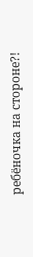ребёночка на стороне?!